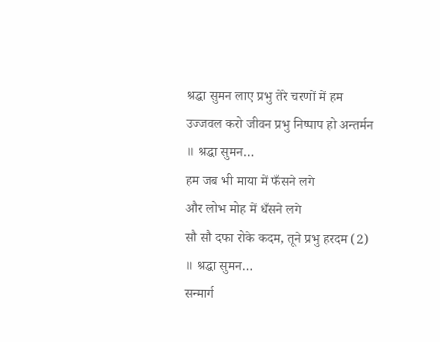श्रद्धा सुमन लाए प्रभु तेरे चरणों में हम
उज्जवल करो जीवन प्रभु निष्पाप हो अन्तर्मन ॥ श्रद्धा सुमन…
हम जब भी माया में फँसने लगे
और लोभ मोह में धँसने लगे
सौ सौ दफा रोके कदम, तूने प्रभु हरदम (2) ॥ श्रद्धा सुमन…
सन्मार्ग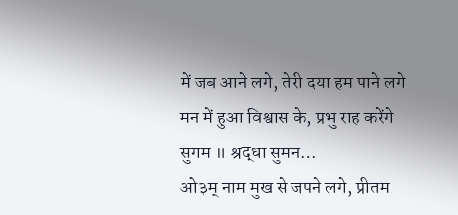में जब आने लगे, तेरी दया हम पाने लगे
मन में हुआ विश्वास के, प्रभु राह करेंगे सुगम ॥ श्रद्धा सुमन…
ओ३म् नाम मुख से जपने लगे, प्रीतम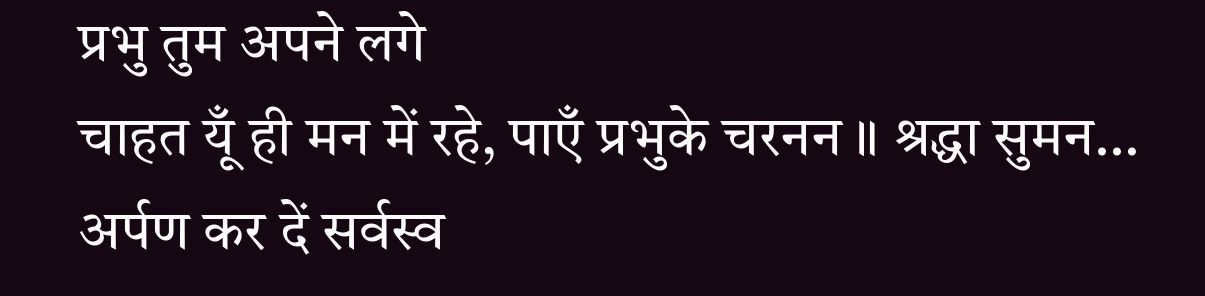प्रभु तुम अपने लगे
चाहत यूँ ही मन में रहे, पाएँ प्रभुके चरनन ॥ श्रद्धा सुमन…
अर्पण कर दें सर्वस्व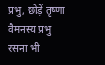प्रभु, छोड़ें तृष्णा वैमनस्य प्रभु
रसना भी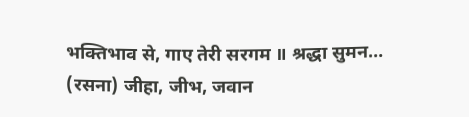भक्तिभाव से, गाए तेरी सरगम ॥ श्रद्धा सुमन…
(रसना) जीहा, जीभ, जवान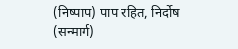(निष्पाप) पाप रहित, निर्दोष (सन्मार्ग)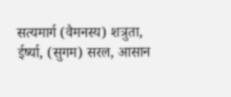सत्यमार्ग (वैमनस्य) शत्रुता,
ईर्ष्या, (सुगम) सरल, आसान